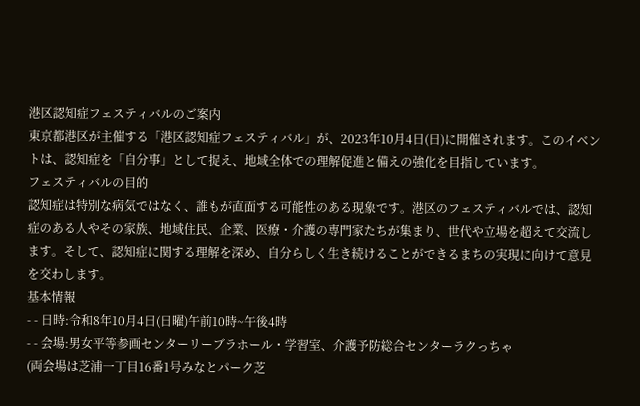港区認知症フェスティバルのご案内
東京都港区が主催する「港区認知症フェスティバル」が、2023年10月4日(日)に開催されます。このイベントは、認知症を「自分事」として捉え、地域全体での理解促進と備えの強化を目指しています。
フェスティバルの目的
認知症は特別な病気ではなく、誰もが直面する可能性のある現象です。港区のフェスティバルでは、認知症のある人やその家族、地域住民、企業、医療・介護の専門家たちが集まり、世代や立場を超えて交流します。そして、認知症に関する理解を深め、自分らしく生き続けることができるまちの実現に向けて意見を交わします。
基本情報
- - 日時:令和8年10月4日(日曜)午前10時~午後4時
- - 会場:男女平等参画センターリーブラホール・学習室、介護予防総合センターラクっちゃ
(両会場は芝浦一丁目16番1号みなとパーク芝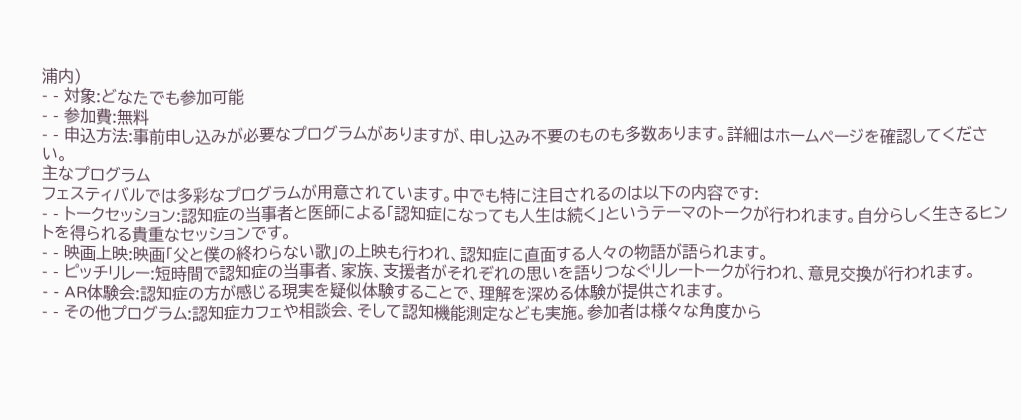浦内)
- - 対象:どなたでも参加可能
- - 参加費:無料
- - 申込方法:事前申し込みが必要なプログラムがありますが、申し込み不要のものも多数あります。詳細はホームページを確認してください。
主なプログラム
フェスティバルでは多彩なプログラムが用意されています。中でも特に注目されるのは以下の内容です:
- - トークセッション:認知症の当事者と医師による「認知症になっても人生は続く」というテーマのトークが行われます。自分らしく生きるヒントを得られる貴重なセッションです。
- - 映画上映:映画「父と僕の終わらない歌」の上映も行われ、認知症に直面する人々の物語が語られます。
- - ピッチリレー:短時間で認知症の当事者、家族、支援者がそれぞれの思いを語りつなぐリレートークが行われ、意見交換が行われます。
- - AR体験会:認知症の方が感じる現実を疑似体験することで、理解を深める体験が提供されます。
- - その他プログラム:認知症カフェや相談会、そして認知機能測定なども実施。参加者は様々な角度から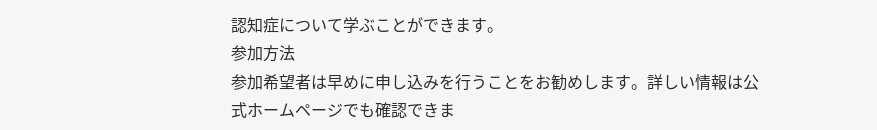認知症について学ぶことができます。
参加方法
参加希望者は早めに申し込みを行うことをお勧めします。詳しい情報は公式ホームページでも確認できま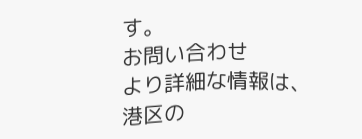す。
お問い合わせ
より詳細な情報は、
港区の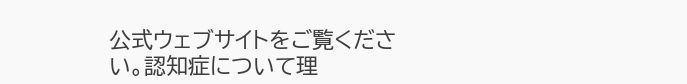公式ウェブサイトをご覧ください。認知症について理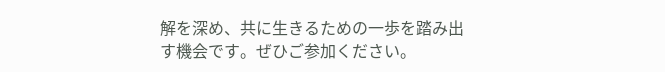解を深め、共に生きるための一歩を踏み出す機会です。ぜひご参加ください。